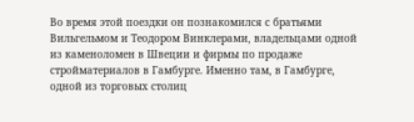Во время этой поездки он познакомился с братьями Вильгельмом и Теодором Винклерами, владельцами одной из каменоломен в Швеции и фирмы по продаже стройматериалов в Гамбурге. Именно там, в Гамбурге, одной из торговых столиц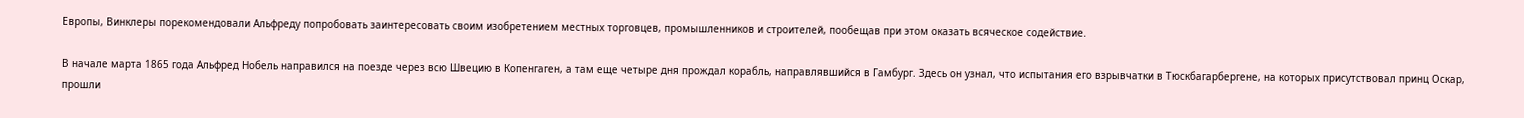Европы, Винклеры порекомендовали Альфреду попробовать заинтересовать своим изобретением местных торговцев, промышленников и строителей, пообещав при этом оказать всяческое содействие.

В начале марта 1865 года Альфред Нобель направился на поезде через всю Швецию в Копенгаген, а там еще четыре дня прождал корабль, направлявшийся в Гамбург. Здесь он узнал, что испытания его взрывчатки в Тюскбагарбергене, на которых присутствовал принц Оскар, прошли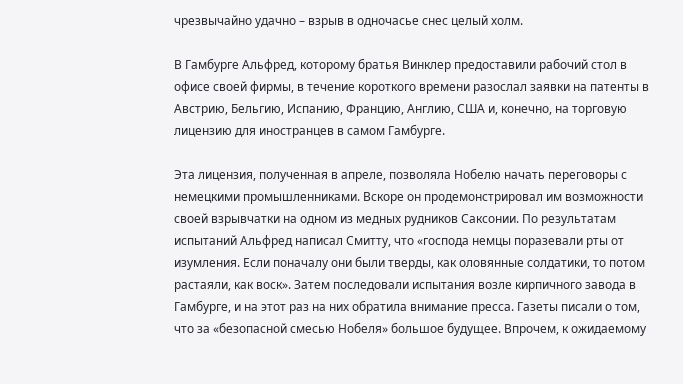чрезвычайно удачно – взрыв в одночасье снес целый холм.

В Гамбурге Альфред, которому братья Винклер предоставили рабочий стол в офисе своей фирмы, в течение короткого времени разослал заявки на патенты в Австрию, Бельгию, Испанию, Францию, Англию, США и, конечно, на торговую лицензию для иностранцев в самом Гамбурге.

Эта лицензия, полученная в апреле, позволяла Нобелю начать переговоры с немецкими промышленниками. Вскоре он продемонстрировал им возможности своей взрывчатки на одном из медных рудников Саксонии. По результатам испытаний Альфред написал Смитту, что «господа немцы поразевали рты от изумления. Если поначалу они были тверды, как оловянные солдатики, то потом растаяли, как воск». Затем последовали испытания возле кирпичного завода в Гамбурге, и на этот раз на них обратила внимание пресса. Газеты писали о том, что за «безопасной смесью Нобеля» большое будущее. Впрочем, к ожидаемому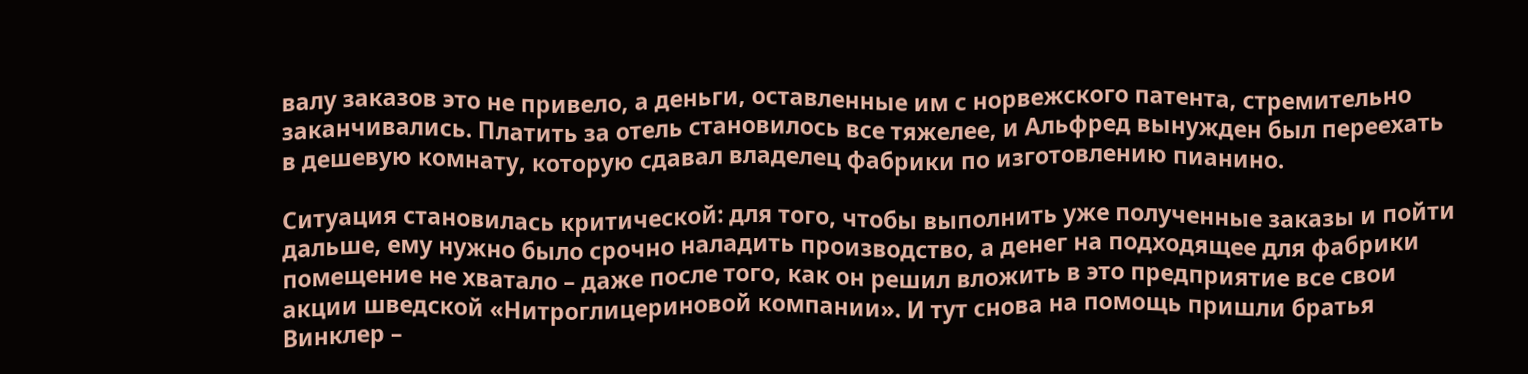валу заказов это не привело, а деньги, оставленные им с норвежского патента, стремительно заканчивались. Платить за отель становилось все тяжелее, и Альфред вынужден был переехать в дешевую комнату, которую сдавал владелец фабрики по изготовлению пианино.

Ситуация становилась критической: для того, чтобы выполнить уже полученные заказы и пойти дальше, ему нужно было срочно наладить производство, а денег на подходящее для фабрики помещение не хватало – даже после того, как он решил вложить в это предприятие все свои акции шведской «Нитроглицериновой компании». И тут снова на помощь пришли братья Винклер –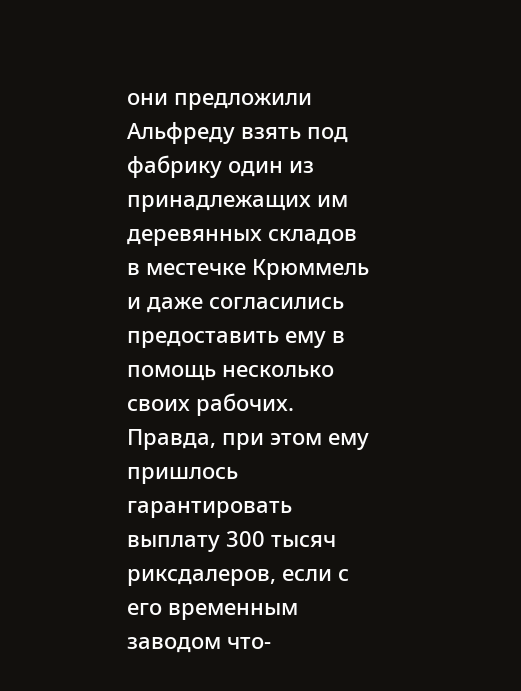они предложили Альфреду взять под фабрику один из принадлежащих им деревянных складов в местечке Крюммель и даже согласились предоставить ему в помощь несколько своих рабочих. Правда, при этом ему пришлось гарантировать выплату 300 тысяч риксдалеров, если с его временным заводом что-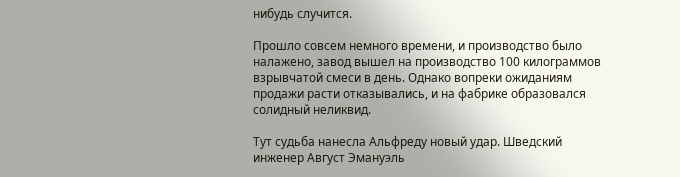нибудь случится.

Прошло совсем немного времени, и производство было налажено, завод вышел на производство 100 килограммов взрывчатой смеси в день. Однако вопреки ожиданиям продажи расти отказывались, и на фабрике образовался солидный неликвид.

Тут судьба нанесла Альфреду новый удар. Шведский инженер Август Эмануэль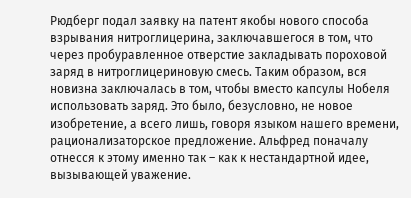Рюдберг подал заявку на патент якобы нового способа взрывания нитроглицерина, заключавшегося в том, что через пробуравленное отверстие закладывать пороховой заряд в нитроглицериновую смесь. Таким образом, вся новизна заключалась в том, чтобы вместо капсулы Нобеля использовать заряд. Это было, безусловно, не новое изобретение, а всего лишь, говоря языком нашего времени, рационализаторское предложение. Альфред поначалу отнесся к этому именно так – как к нестандартной идее, вызывающей уважение.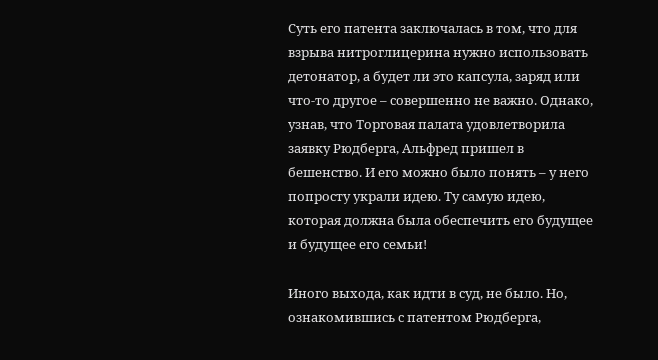Суть его патента заключалась в том, что для взрыва нитроглицерина нужно использовать детонатор, а будет ли это капсула, заряд или что-то другое – совершенно не важно. Однако, узнав, что Торговая палата удовлетворила заявку Рюдберга, Альфред пришел в бешенство. И его можно было понять – у него попросту украли идею. Ту самую идею, которая должна была обеспечить его будущее и будущее его семьи!

Иного выхода, как идти в суд, не было. Но, ознакомившись с патентом Рюдберга,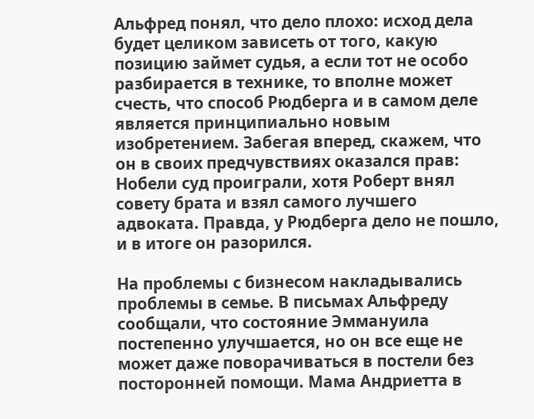Альфред понял, что дело плохо: исход дела будет целиком зависеть от того, какую позицию займет судья, а если тот не особо разбирается в технике, то вполне может счесть, что способ Рюдберга и в самом деле является принципиально новым изобретением. Забегая вперед, скажем, что он в своих предчувствиях оказался прав: Нобели суд проиграли, хотя Роберт внял совету брата и взял самого лучшего адвоката. Правда, у Рюдберга дело не пошло, и в итоге он разорился.

На проблемы с бизнесом накладывались проблемы в семье. В письмах Альфреду сообщали, что состояние Эммануила постепенно улучшается, но он все еще не может даже поворачиваться в постели без посторонней помощи. Мама Андриетта в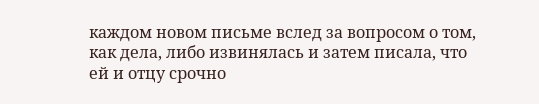каждом новом письме вслед за вопросом о том, как дела, либо извинялась и затем писала, что ей и отцу срочно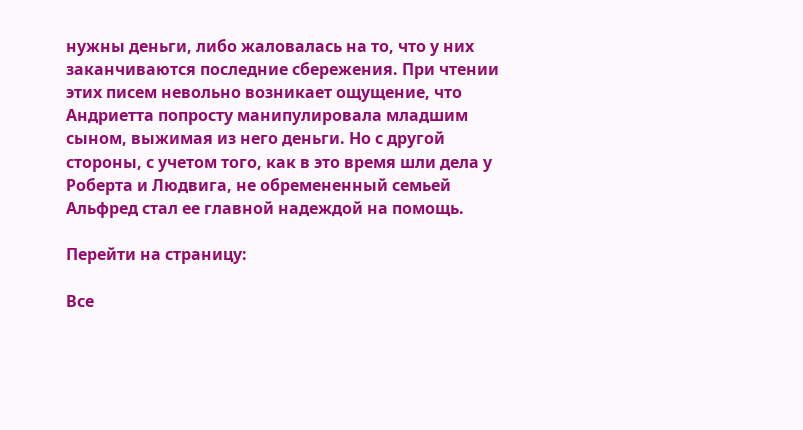нужны деньги, либо жаловалась на то, что у них заканчиваются последние сбережения. При чтении этих писем невольно возникает ощущение, что Андриетта попросту манипулировала младшим сыном, выжимая из него деньги. Но с другой стороны, с учетом того, как в это время шли дела у Роберта и Людвига, не обремененный семьей Альфред стал ее главной надеждой на помощь.

Перейти на страницу:

Все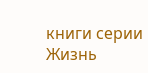книги серии Жизнь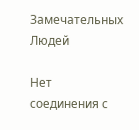Замечательных Людей

Нет соединения с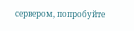сервером, попробуйте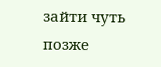зайти чуть позже